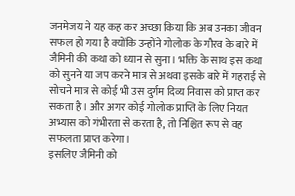जनमेजय ने यह कह कर अच्छा किया कि अब उनका जीवन सफल हो गया है क्योंकि उन्होंने गोलोक के गौरव के बारे में जैमिनी की कथा को ध्यान से सुना। भक्ति के साथ इस कथा को सुनने या जप करने मात्र से अथवा इसके बारे में गहराई से सोचने मात्र से कोई भी उस दुर्गम दिव्य निवास को प्राप्त कर सकता है। और अगर कोई गोलोक प्राप्ति के लिए नियत अभ्यास को गंभीरता से करता है, तो निश्चित रूप से वह सफलता प्राप्त करेगा।
इसलिए जैमिनी को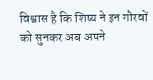विश्वास है कि शिष्य ने इन गौरवों को सुनकर अब अपने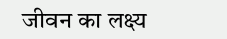जीवन का लक्ष्य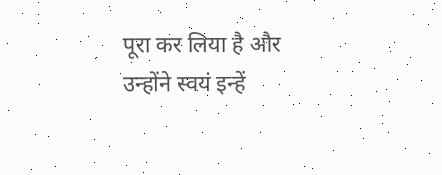पूरा कर लिया है और उन्होंने स्वयं इन्हें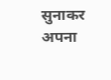सुनाकर अपना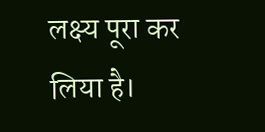लक्ष्य पूरा कर लिया है।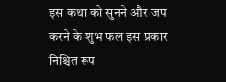इस कथा को सुनने और जप करने के शुभ फल इस प्रकार निश्चित रूप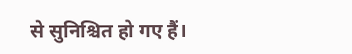से सुनिश्चित हो गए हैं।